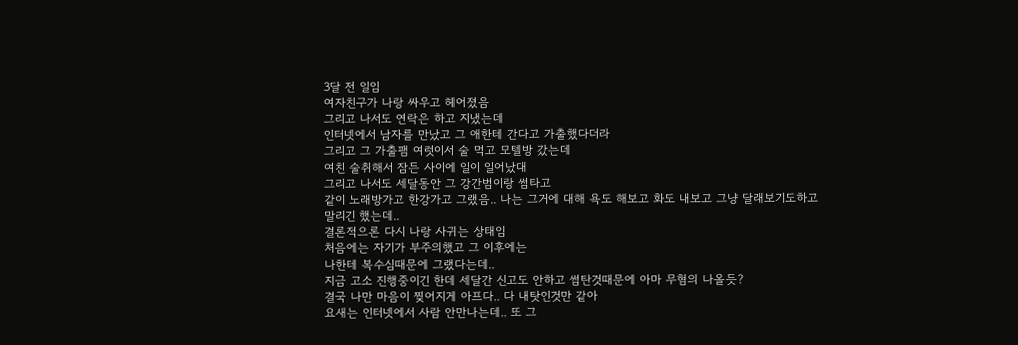3달 전 일임
여자친구가 나랑 싸우고 헤어졌음
그리고 나서도 연락은 하고 지냈는데
인터넷에서 남자를 만났고 그 애한테 간다고 가출했다더라
그리고 그 가출팸 여럿이서 술 먹고 모텔방 갔는데
여친 술취해서 잠든 사이에 일이 일어났대
그리고 나서도 세달동안 그 강간범이랑 썸타고
같이 노래방가고 한강가고 그랬음.. 나는 그거에 대해 욕도 해보고 화도 내보고 그냥 달래보기도하고 말리긴 했는데..
결론적으론 다시 나랑 사귀는 상태임
처음에는 자기가 부주의했고 그 이후에는
나한테 복수심때문에 그랬다는데..
지금 고소 진행중이긴 한데 세달간 신고도 안하고 썸탄것때문에 아마 무혐의 나올듯?
결국 나만 마음이 찢어지게 아프다.. 다 내탓인것만 같아
요새는 인터넷에서 사람 안만나는데.. 또 그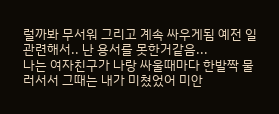럴까봐 무서워 그리고 계속 싸우게됨 예전 일 관련해서.. 난 용서를 못한거같음...
나는 여자친구가 나랑 싸울때마다 한발짝 물러서서 그때는 내가 미쳤었어 미안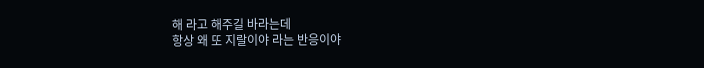해 라고 해주길 바라는데
항상 왜 또 지랄이야 라는 반응이야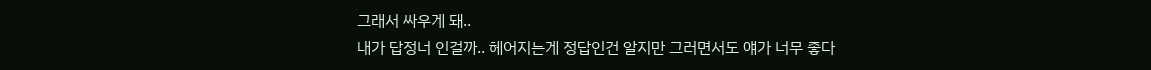그래서 싸우게 돼..
내가 답정너 인걸까.. 헤어지는게 정답인건 알지만 그러면서도 얘가 너무 좋다